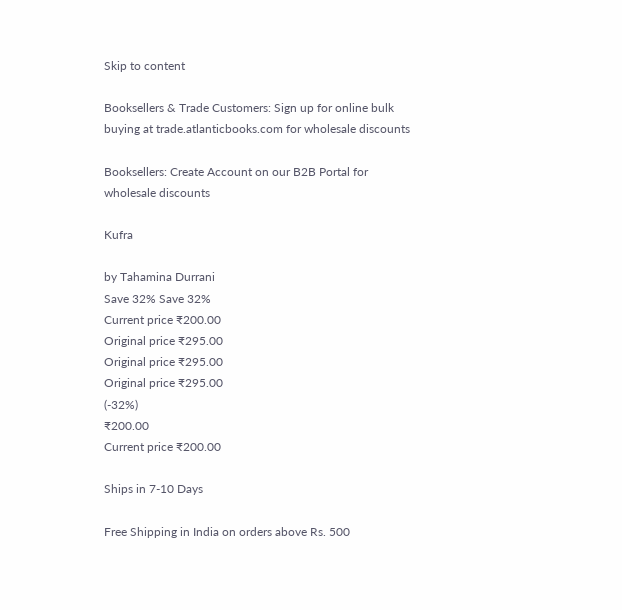Skip to content

Booksellers & Trade Customers: Sign up for online bulk buying at trade.atlanticbooks.com for wholesale discounts

Booksellers: Create Account on our B2B Portal for wholesale discounts

Kufra

by Tahamina Durrani
Save 32% Save 32%
Current price ₹200.00
Original price ₹295.00
Original price ₹295.00
Original price ₹295.00
(-32%)
₹200.00
Current price ₹200.00

Ships in 7-10 Days

Free Shipping in India on orders above Rs. 500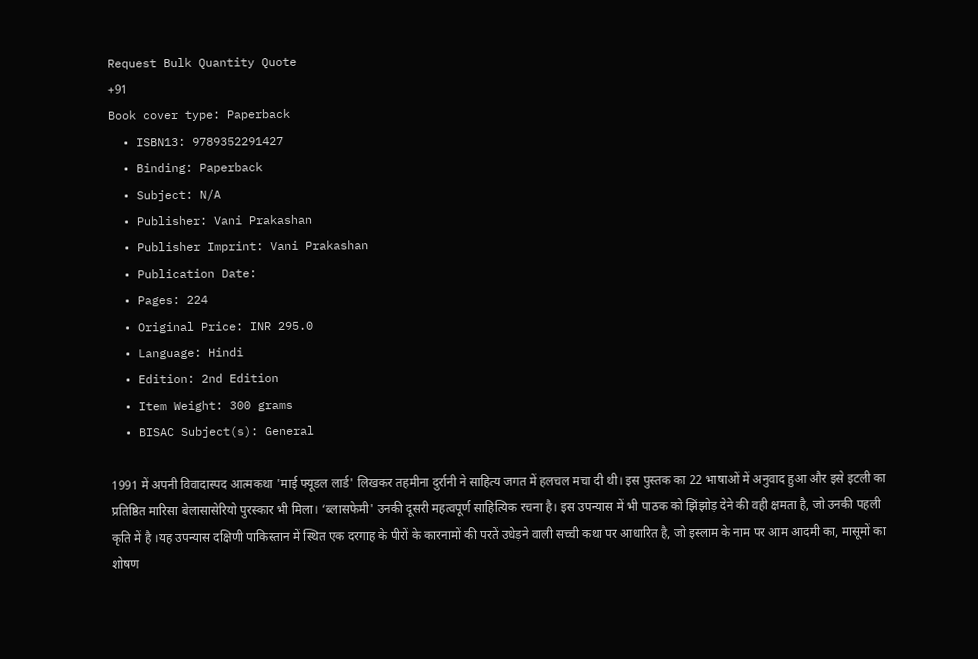Request Bulk Quantity Quote
+91
Book cover type: Paperback
  • ISBN13: 9789352291427
  • Binding: Paperback
  • Subject: N/A
  • Publisher: Vani Prakashan
  • Publisher Imprint: Vani Prakashan
  • Publication Date:
  • Pages: 224
  • Original Price: INR 295.0
  • Language: Hindi
  • Edition: 2nd Edition
  • Item Weight: 300 grams
  • BISAC Subject(s): General

1991 में अपनी विवादास्पद आत्मकथा 'माई फ्यूडल लार्ड' लिखकर तहमीना दुर्रानी ने साहित्य जगत में हलचल मचा दी थी। इस पुस्तक का 22 भाषाओं में अनुवाद हुआ और इसे इटली का प्रतिष्ठित मारिसा बेलासासेरियो पुरस्कार भी मिला। ‘ब्लासफेमी' उनकी दूसरी महत्वपूर्ण साहित्यिक रचना है। इस उपन्यास में भी पाठक को झिंझोड़ देने की वही क्षमता है, जो उनकी पहली कृति में है ।यह उपन्यास दक्षिणी पाकिस्तान में स्थित एक दरगाह के पीरों के कारनामों की परतें उधेड़ने वाली सच्ची कथा पर आधारित है, जो इस्लाम के नाम पर आम आदमी का, मासूमों का शोषण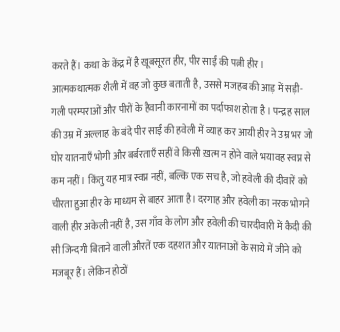करते हैं। कथा के केंद्र में है खूबसूरत हीर, पीर साईं की पत्नी हीर। आत्मकथात्मक शैली में वह जो कुछ बताती है, उससे मजहब की आड़ में सड़ी-गली परम्पराओं और पीरों के हैवानी कारनामों का पर्दाफाश होता है । पन्द्रह साल की उम्र में अल्लाह के बंदे पीर साईं की हवेली में व्याह कर आयी हीर ने उम्र भर जो घोर यातनाएँ भोगी और बर्बरताएँ सहीं वे किसी ख़त्म न होने वाले भयावह स्वप्न से कम नहीं। किंतु यह मात्र स्वप्न नहीं, बल्कि एक सच है, जो हवेली की दीवारें को चीरता हुआ हीर के माध्यम से बाहर आता है। दरगाह और हवेली का नरक भोगने वाली हीर अकेली नहीं है, उस गाँव के लोग और हवेली की चारदीवारी में कैदी की सी जिन्दगी बिताने वाली औरतें एक दहशत और यातनाओं के साये में जीने को मजबूर हैं। लेकिन होठों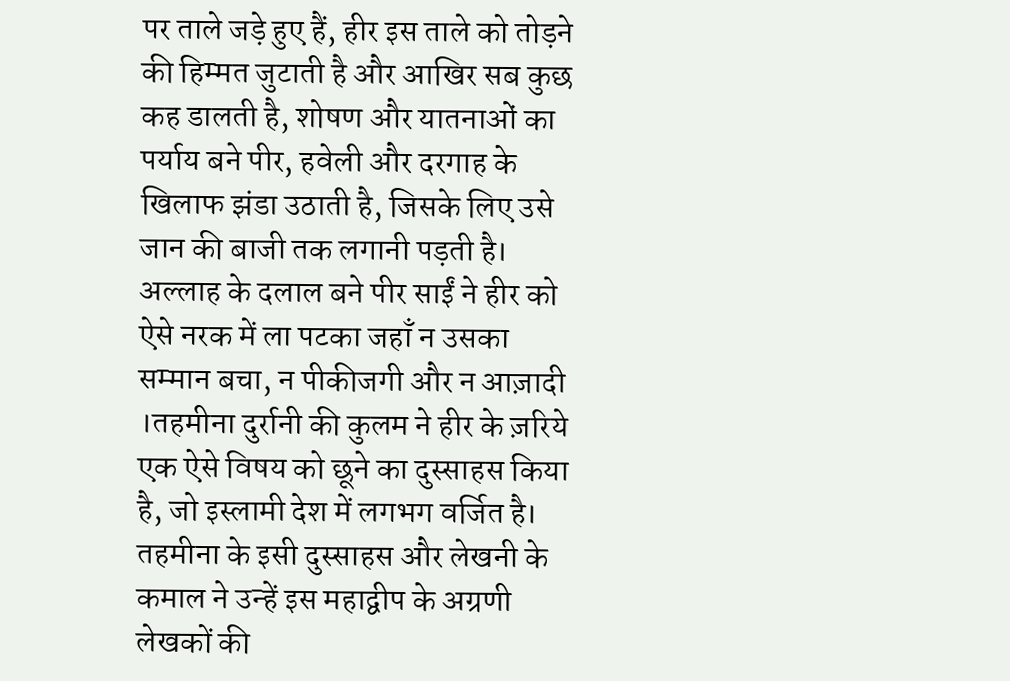पर ताले जड़े हुए हैं, हीर इस ताले को तोड़ने की हिम्मत जुटाती है और आखिर सब कुछ कह डालती है, शोषण और यातनाओं का पर्याय बने पीर, हवेली और दरगाह के खिलाफ झंडा उठाती है, जिसके लिए उसे जान की बाजी तक लगानी पड़ती है। अल्लाह के दलाल बने पीर साईं ने हीर को ऐसे नरक में ला पटका जहाँ न उसका सम्मान बचा, न पीकीजगी और न आज़ादी ।तहमीना दुर्रानी की कुलम ने हीर के ज़रिये एक ऐसे विषय को छूने का दुस्साहस किया है, जो इस्लामी देश में लगभग वर्जित है। तहमीना के इसी दुस्साहस और लेखनी के कमाल ने उन्हें इस महाद्वीप के अग्रणी लेखकों की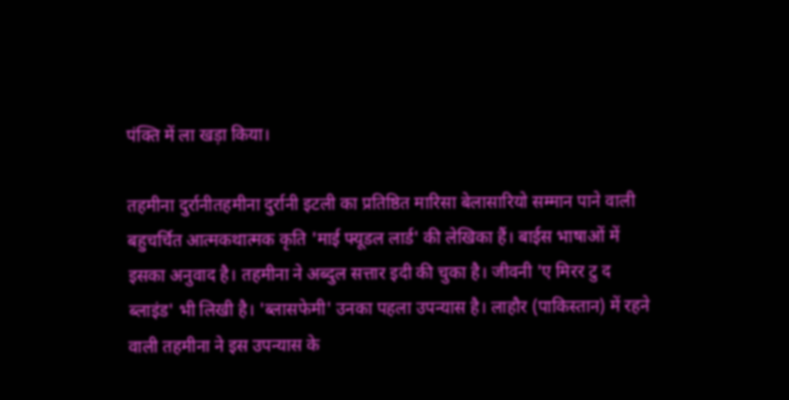पंक्ति में ला खड़ा किया।

तहमीना दुर्रानीतहमीना दुर्रानी इटली का प्रतिष्ठित मारिसा बेलासारियो सम्मान पाने वाली बहुचर्चित आत्मकथात्मक कृति 'माई फ्यूडल लार्ड' की लेखिका हैं। बाईस भाषाओं में इसका अनुवाद है। तहमीना ने अब्दुल सत्तार इदी की चुका है। जीवनी 'ए मिरर टु द ब्लाइंड' भी लिखी है। 'ब्लासफेमी' उनका पहला उपन्यास है। लाहौर (पाकिस्तान) में रहने वाली तहमीना ने इस उपन्यास के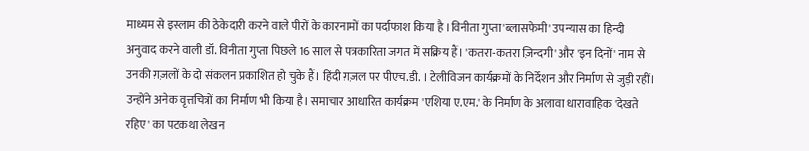माध्यम से इस्लाम की ठेकेदारी करने वाले पीरों के कारनामों का पर्दाफाश किया है ।विनीता गुप्ता'ब्लासफेमी' उपन्यास का हिन्दी अनुवाद करने वाली डॉ. विनीता गुप्ता पिछले 16 साल से पत्रकारिता जगत में सक्रिय हैं। 'कतरा-कतरा ज़िन्दगी' और 'इन दिनों' नाम से उनकी ग़ज़लों के दो संकलन प्रकाशित हो चुके हैं। हिंदी ग़ज़ल पर पीएच.डी. । टेलीविजन कार्यक्रमों के निर्देशन और निर्माण से जुड़ी रहीं। उन्होंने अनेक वृत्तचित्रों का निर्माण भी किया है। समाचार आधारित कार्यक्रम 'एशिया ए.एम.' के निर्माण के अलावा धारावाहिक 'देखते रहिए' का पटकथा लेखन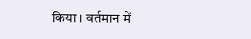किया। वर्तमान में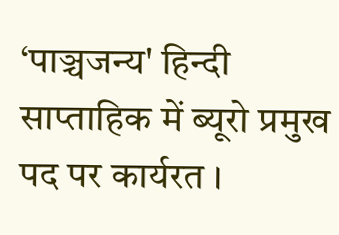‘पाञ्चजन्य' हिन्दी साप्ताहिक में ब्यूरो प्रमुख पद पर कार्यरत ।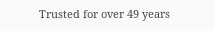Trusted for over 49 years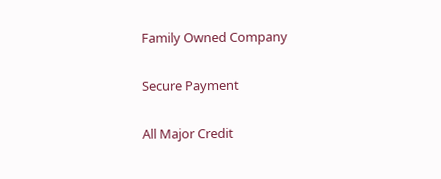Family Owned Company

Secure Payment

All Major Credit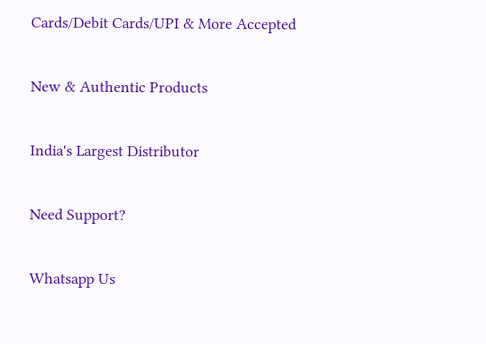Cards/Debit Cards/UPI & More Accepted

New & Authentic Products

India's Largest Distributor

Need Support?

Whatsapp Us